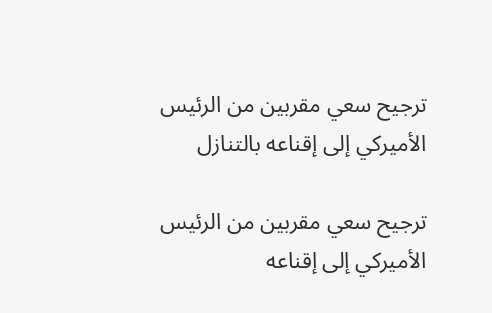ترجيح سعي مقربين من الرئيس الأميركي إلى إقناعه بالتنازل

ترجيح سعي مقربين من الرئيس الأميركي إلى إقناعه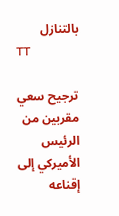بالتنازل
TT

ترجيح سعي مقربين من الرئيس الأميركي إلى إقناعه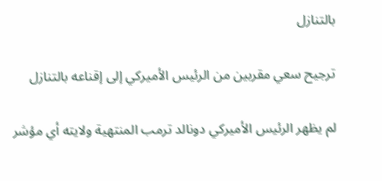بالتنازل

ترجيح سعي مقربين من الرئيس الأميركي إلى إقناعه بالتنازل

لم يظهر الرئيس الأميركي دونالد ترمب المنتهية ولايته أي مؤشر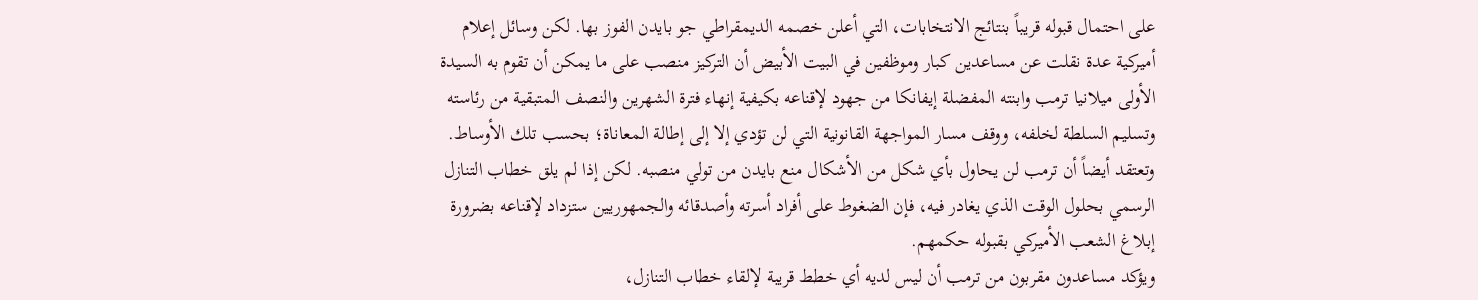على احتمال قبوله قريباً بنتائج الانتخابات، التي أعلن خصمه الديمقراطي جو بايدن الفوز بها. لكن وسائل إعلام أميركية عدة نقلت عن مساعدين كبار وموظفين في البيت الأبيض أن التركيز منصب على ما يمكن أن تقوم به السيدة الأولى ميلانيا ترمب وابنته المفضلة إيفانكا من جهود لإقناعه بكيفية إنهاء فترة الشهرين والنصف المتبقية من رئاسته وتسليم السلطة لخلفه، ووقف مسار المواجهة القانونية التي لن تؤدي إلا إلى إطالة المعاناة؛ بحسب تلك الأوساط.
وتعتقد أيضاً أن ترمب لن يحاول بأي شكل من الأشكال منع بايدن من تولي منصبه. لكن إذا لم يلق خطاب التنازل الرسمي بحلول الوقت الذي يغادر فيه، فإن الضغوط على أفراد أسرته وأصدقائه والجمهوريين ستزداد لإقناعه بضرورة إبلاغ الشعب الأميركي بقبوله حكمهم.
ويؤكد مساعدون مقربون من ترمب أن ليس لديه أي خطط قريبة لإلقاء خطاب التنازل،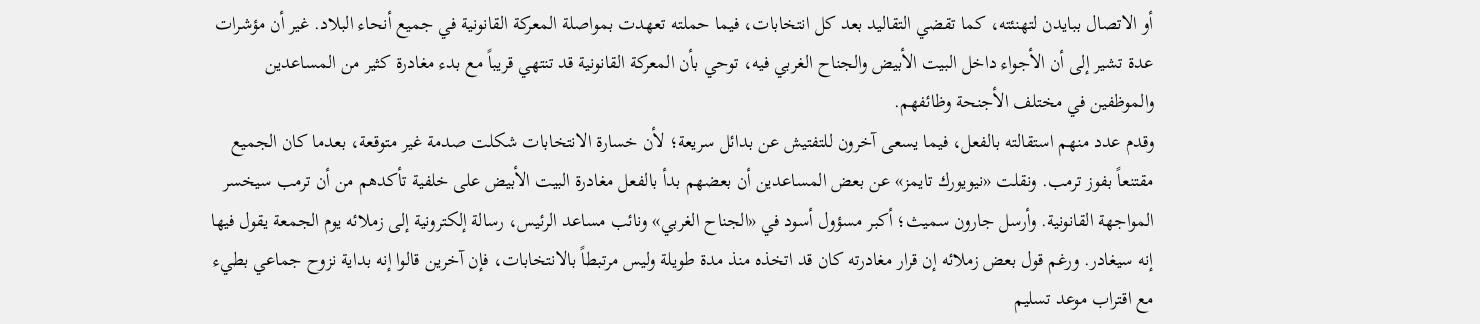أو الاتصال ببايدن لتهنئته، كما تقضي التقاليد بعد كل انتخابات، فيما حملته تعهدت بمواصلة المعركة القانونية في جميع أنحاء البلاد. غير أن مؤشرات عدة تشير إلى أن الأجواء داخل البيت الأبيض والجناح الغربي فيه، توحي بأن المعركة القانونية قد تنتهي قريباً مع بدء مغادرة كثير من المساعدين والموظفين في مختلف الأجنحة وظائفهم.
وقدم عدد منهم استقالته بالفعل، فيما يسعى آخرون للتفتيش عن بدائل سريعة؛ لأن خسارة الانتخابات شكلت صدمة غير متوقعة، بعدما كان الجميع مقتنعاً بفوز ترمب. ونقلت «نيويورك تايمز» عن بعض المساعدين أن بعضهم بدأ بالفعل مغادرة البيت الأبيض على خلفية تأكدهم من أن ترمب سيخسر المواجهة القانونية. وأرسل جارون سميث؛ أكبر مسؤول أسود في «الجناح الغربي» ونائب مساعد الرئيس، رسالة إلكترونية إلى زملائه يوم الجمعة يقول فيها إنه سيغادر. ورغم قول بعض زملائه إن قرار مغادرته كان قد اتخذه منذ مدة طويلة وليس مرتبطاً بالانتخابات، فإن آخرين قالوا إنه بداية نزوح جماعي بطيء مع اقتراب موعد تسليم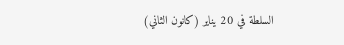السلطة في 20 يناير (كانون الثاني)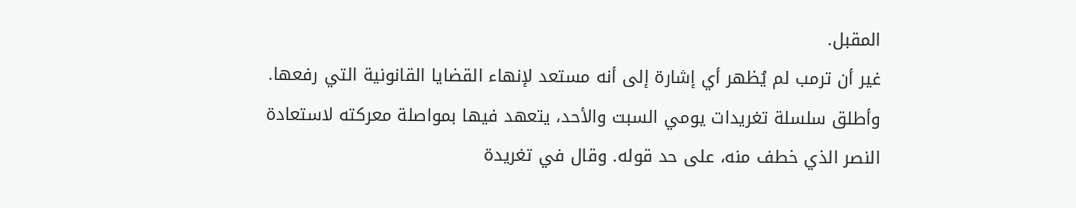المقبل.
غير أن ترمب لم يُظهر أي إشارة إلى أنه مستعد لإنهاء القضايا القانونية التي رفعها. وأطلق سلسلة تغريدات يومي السبت والأحد، يتعهد فيها بمواصلة معركته لاستعادة النصر الذي خطف منه، على حد قوله. وقال في تغريدة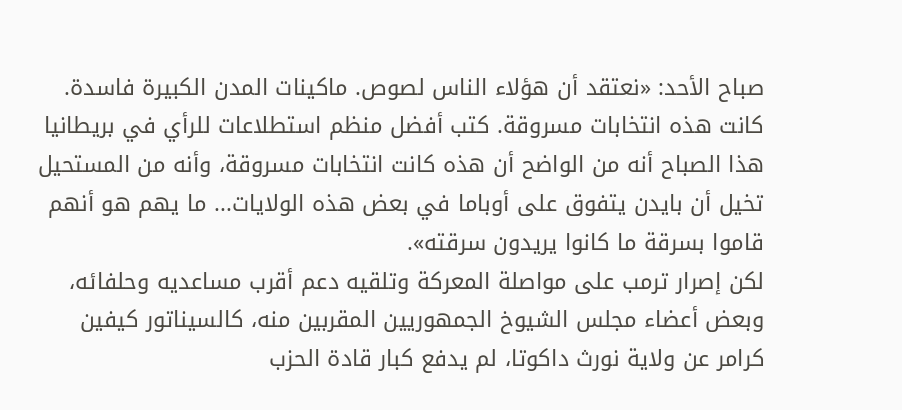صباح الأحد: «نعتقد أن هؤلاء الناس لصوص. ماكينات المدن الكبيرة فاسدة. كانت هذه انتخابات مسروقة. كتب أفضل منظم استطلاعات للرأي في بريطانيا هذا الصباح أنه من الواضح أن هذه كانت انتخابات مسروقة، وأنه من المستحيل تخيل أن بايدن يتفوق على أوباما في بعض هذه الولايات... ما يهم هو أنهم قاموا بسرقة ما كانوا يريدون سرقته».
لكن إصرار ترمب على مواصلة المعركة وتلقيه دعم أقرب مساعديه وحلفائه، وبعض أعضاء مجلس الشيوخ الجمهوريين المقربين منه، كالسيناتور كيفين كرامر عن ولاية نورث داكوتا، لم يدفع كبار قادة الحزب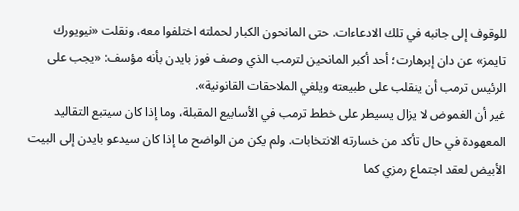للوقوف إلى جانبه في تلك الادعاءات. حتى المانحون الكبار لحملته اختلفوا معه، ونقلت «نيويورك تايمز» عن دان إبرهارت؛ أحد أكبر المانحين لترمب الذي وصف فوز بايدن بأنه مؤسف: «يجب على الرئيس ترمب أن ينقلب على طبيعته ويلغي الملاحقات القانونية».
غير أن الغموض لا يزال يسيطر على خطط ترمب في الأسابيع المقبلة، وما إذا كان سيتبع التقاليد المعهودة في حال تأكد من خسارته الانتخابات. ولم يكن من الواضح ما إذا كان سيدعو بايدن إلى البيت الأبيض لعقد اجتماع رمزي كما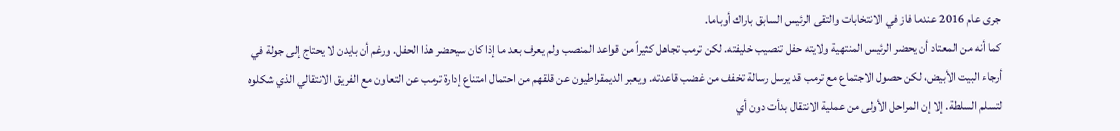جرى عام 2016 عندما فاز في الانتخابات والتقى الرئيس السابق باراك أوباما.
كما أنه من المعتاد أن يحضر الرئيس المنتهية ولايته حفل تنصيب خليفته. لكن ترمب تجاهل كثيراً من قواعد المنصب ولم يعرف بعد ما إذا كان سيحضر هذا الحفل. ورغم أن بايدن لا يحتاج إلى جولة في أرجاء البيت الأبيض، لكن حصول الاجتماع مع ترمب قد يرسل رسالة تخفف من غضب قاعدته. ويعبر الديمقراطيون عن قلقهم من احتمال امتناع إدارة ترمب عن التعاون مع الفريق الانتقالي الذي شكلوه لتسلم السلطة. إلا إن المراحل الأولى من عملية الانتقال بدأت دون أي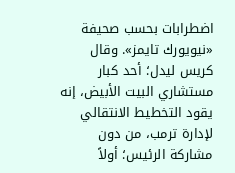اضطرابات بحسب صحيفة «نيويورك تايمز». وقال كريس ليدل؛ أحد كبار مستشاري البيت الأبيض، إنه يقود التخطيط الانتقالي لإدارة ترمب، من دون مشاركة الرئيس؛ أولاً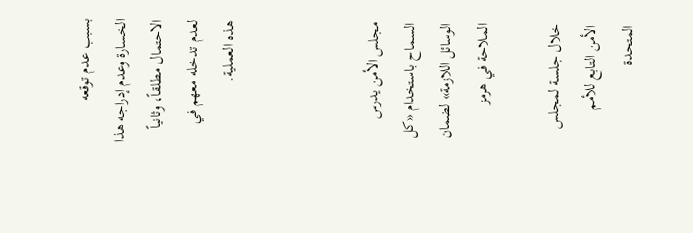بسبب عدم توقعه الخسارة وعدم إدراجه هذا الاحتمال مطلقاً، وثانياً لعدم تدخله معهم في هذه العملية.



مجلس الأمن يدرس السماح باستخدام «كل الوسائل اللازمة» لضمان الملاحة في هرمز

خلال جلسة لمجلس الأمن التابع للأمم المتحدة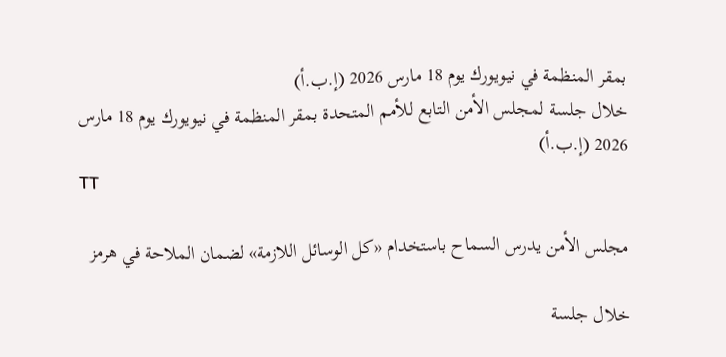بمقر المنظمة في نيويورك يوم 18 مارس 2026 (إ.ب.أ)
خلال جلسة لمجلس الأمن التابع للأمم المتحدة بمقر المنظمة في نيويورك يوم 18 مارس 2026 (إ.ب.أ)
TT

مجلس الأمن يدرس السماح باستخدام «كل الوسائل اللازمة» لضمان الملاحة في هرمز

خلال جلسة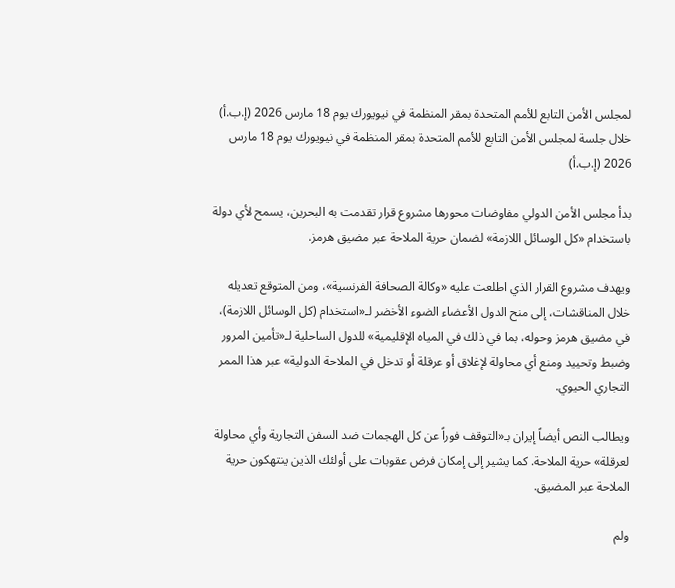لمجلس الأمن التابع للأمم المتحدة بمقر المنظمة في نيويورك يوم 18 مارس 2026 (إ.ب.أ)
خلال جلسة لمجلس الأمن التابع للأمم المتحدة بمقر المنظمة في نيويورك يوم 18 مارس 2026 (إ.ب.أ)

بدأ مجلس الأمن الدولي مفاوضات محورها مشروع قرار تقدمت به البحرين، يسمح لأي دولة باستخدام «كل الوسائل اللازمة» لضمان حرية الملاحة عبر مضيق هرمز.

ويهدف مشروع القرار الذي اطلعت عليه «وكالة الصحافة الفرنسية»، ومن المتوقع تعديله خلال المناقشات، إلى منح الدول الأعضاء الضوء الأخضر لـ«استخدام (كل الوسائل اللازمة)، في مضيق هرمز وحوله، بما في ذلك في المياه الإقليمية» للدول الساحلية لـ«تأمين المرور وضبط وتحييد ومنع أي محاولة لإغلاق أو عرقلة أو تدخل في الملاحة الدولية» عبر هذا الممر التجاري الحيوي.

ويطالب النص أيضاً إيران بـ«التوقف فوراً عن كل الهجمات ضد السفن التجارية وأي محاولة لعرقلة» حرية الملاحة. كما يشير إلى إمكان فرض عقوبات على أولئك الذين ينتهكون حرية الملاحة عبر المضيق.

ولم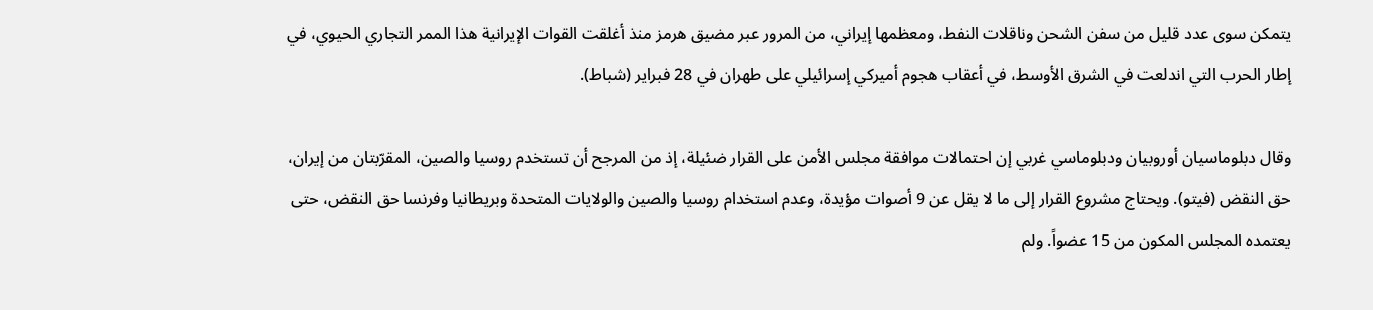يتمكن سوى عدد قليل من سفن الشحن وناقلات النفط، ومعظمها إيراني، من المرور عبر مضيق هرمز منذ أغلقت القوات الإيرانية هذا الممر التجاري الحيوي، في إطار الحرب التي اندلعت في الشرق الأوسط، في أعقاب هجوم أميركي إسرائيلي على طهران في 28 فبراير (شباط).

وقال دبلوماسيان أوروبيان ودبلوماسي غربي إن احتمالات موافقة مجلس الأمن على القرار ضئيلة، إذ من المرجح أن تستخدم روسيا ‌والصين، المقرّبتان من إيران، حق النقض (فيتو). ويحتاج مشروع القرار إلى ما لا يقل عن 9 أصوات مؤيدة، وعدم استخدام روسيا والصين والولايات المتحدة وبريطانيا وفرنسا حق النقض، حتى يعتمده المجلس المكون من 15 عضواً. ولم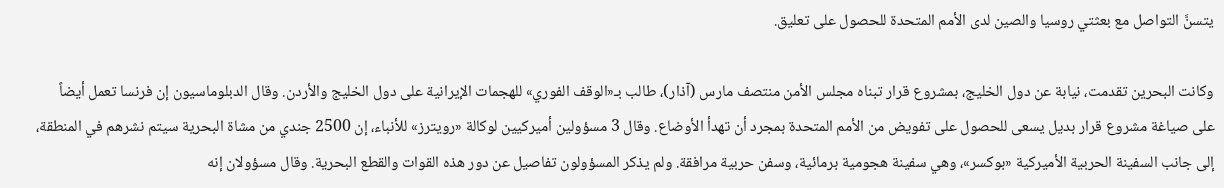يتسنَّ التواصل مع بعثتي روسيا والصين لدى الأمم المتحدة للحصول على تعليق.

وكانت البحرين تقدمت، نيابة عن دول الخليج، بمشروع قرار تبناه مجلس الأمن منتصف مارس (آذار)، طالب بـ«الوقف الفوري» للهجمات الإيرانية على دول الخليج والأردن. وقال الدبلوماسيون إن فرنسا تعمل أيضاً على صياغة مشروع قرار بديل يسعى للحصول على تفويض من الأمم المتحدة بمجرد أن تهدأ الأوضاع. وقال 3 مسؤولين أميركيين لوكالة «رويترز» للأنباء، إن 2500 جندي من مشاة البحرية سيتم نشرهم في المنطقة، إلى جانب السفينة الحربية الأميركية «بوكسر»، وهي سفينة هجومية برمائية، وسفن حربية مرافقة. ولم يذكر المسؤولون تفاصيل عن دور هذه القوات والقطع البحرية. وقال مسؤولان إنه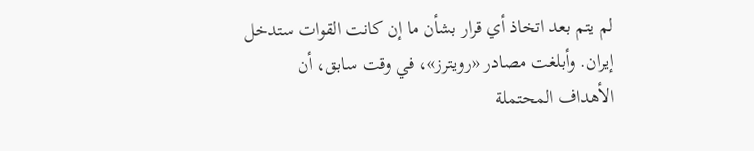لم يتم بعد اتخاذ أي قرار بشأن ما إن كانت القوات ستدخل إيران. وأبلغت مصادر «رويترز»، في وقت سابق، أن الأهداف المحتملة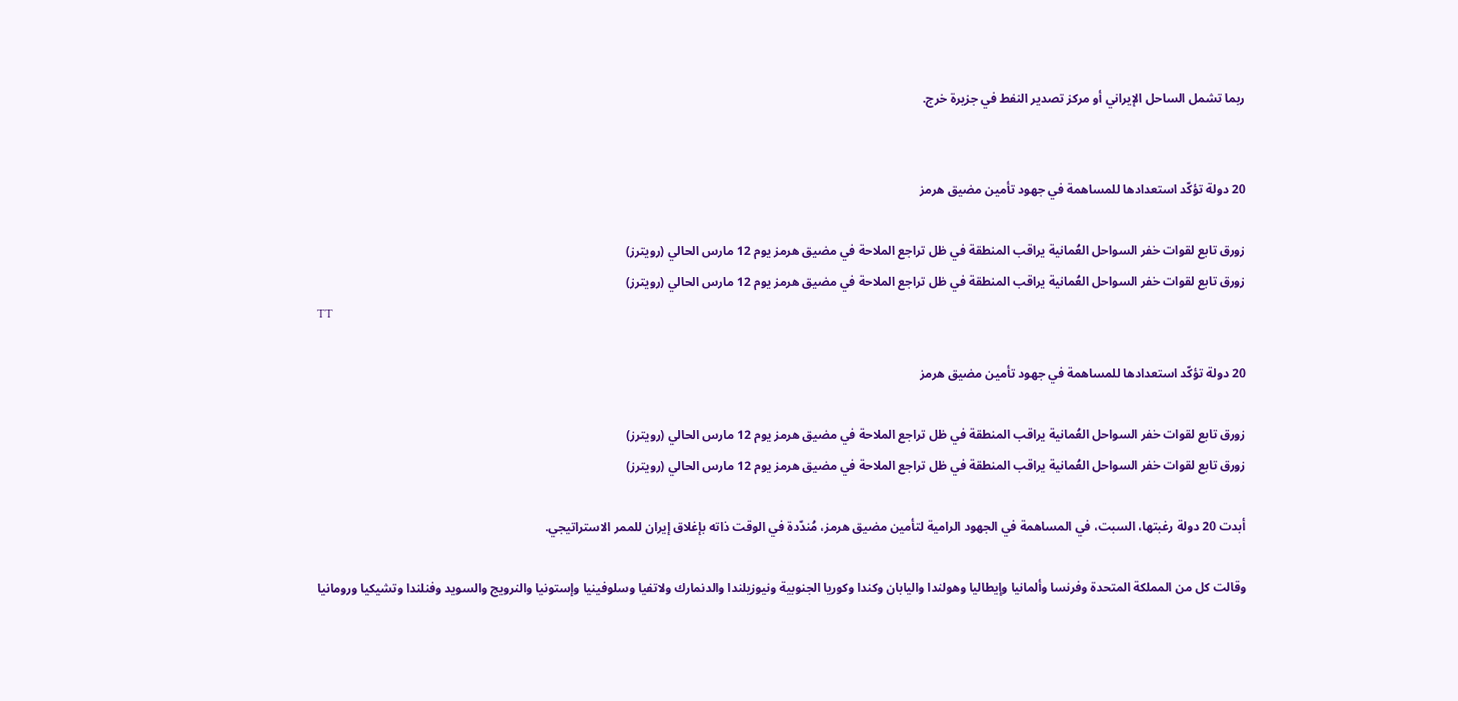ربما تشمل الساحل الإيراني أو مركز تصدير النفط في جزيرة خرج.


20 دولة تؤكّد استعدادها للمساهمة في جهود تأمين مضيق هرمز

زورق تابع لقوات خفر السواحل العُمانية يراقب المنطقة في ظل تراجع الملاحة في مضيق هرمز يوم 12 مارس الحالي (رويترز)
زورق تابع لقوات خفر السواحل العُمانية يراقب المنطقة في ظل تراجع الملاحة في مضيق هرمز يوم 12 مارس الحالي (رويترز)
TT

20 دولة تؤكّد استعدادها للمساهمة في جهود تأمين مضيق هرمز

زورق تابع لقوات خفر السواحل العُمانية يراقب المنطقة في ظل تراجع الملاحة في مضيق هرمز يوم 12 مارس الحالي (رويترز)
زورق تابع لقوات خفر السواحل العُمانية يراقب المنطقة في ظل تراجع الملاحة في مضيق هرمز يوم 12 مارس الحالي (رويترز)

أبدت 20 دولة رغبتها، السبت، في المساهمة في الجهود الرامية لتأمين مضيق هرمز، مُندّدة في الوقت ذاته بإغلاق إيران للممر الاستراتيجي.

وقالت كل من المملكة المتحدة وفرنسا وألمانيا وإيطاليا وهولندا واليابان وكندا وكوريا الجنوبية ونيوزيلندا والدنمارك ولاتفيا وسلوفينيا وإستونيا والنرويج والسويد وفنلندا وتشيكيا ورومانيا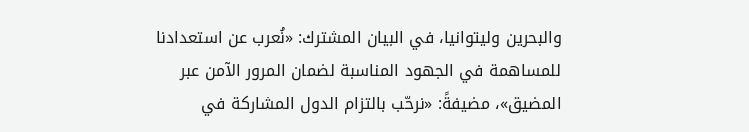والبحرين وليتوانيا، في البيان المشترك: «نُعرب عن استعدادنا للمساهمة في الجهود المناسبة لضمان المرور الآمن عبر المضيق»، مضيفةً: «نرحّب بالتزام الدول المشاركة في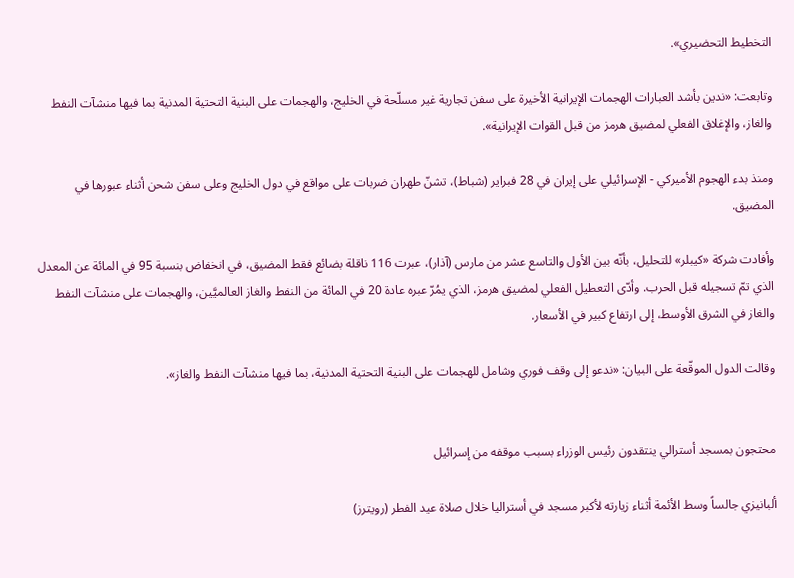التخطيط التحضيري».

وتابعت: «ندين بأشد العبارات الهجمات الإيرانية الأخيرة على سفن تجارية غير مسلّحة في الخليج، والهجمات على البنية التحتية المدنية بما فيها منشآت النفط والغاز، والإغلاق الفعلي لمضيق هرمز من قبل القوات الإيرانية».

ومنذ بدء الهجوم الأميركي - الإسرائيلي على إيران في 28 فبراير (شباط)، تشنّ طهران ضربات على مواقع في دول الخليج وعلى سفن شحن أثناء عبورها في المضيق.

وأفادت شركة «كيبلر» للتحليل، بأنّه بين الأول والتاسع عشر من مارس (آذار)، عبرت 116 ناقلة بضائع فقط المضيق، في انخفاض بنسبة 95 في المائة عن المعدل الذي تمّ تسجيله قبل الحرب. وأدّى التعطيل الفعلي لمضيق هرمز، الذي يمُرّ عبره عادة 20 في المائة من النفط والغاز العالميَّين، والهجمات على منشآت النفط والغاز في الشرق الأوسط، إلى ارتفاع كبير في الأسعار.

وقالت الدول الموقّعة على البيان: «ندعو إلى وقف فوري وشامل للهجمات على البنية التحتية المدنية، بما فيها منشآت النفط والغاز».


محتجون بمسجد أسترالي ينتقدون رئيس الوزراء بسبب موقفه من إسرائيل

ألبانيزي جالساً وسط الأئمة أثناء زيارته لأكبر مسجد في أستراليا خلال صلاة عيد الفطر (رويترز)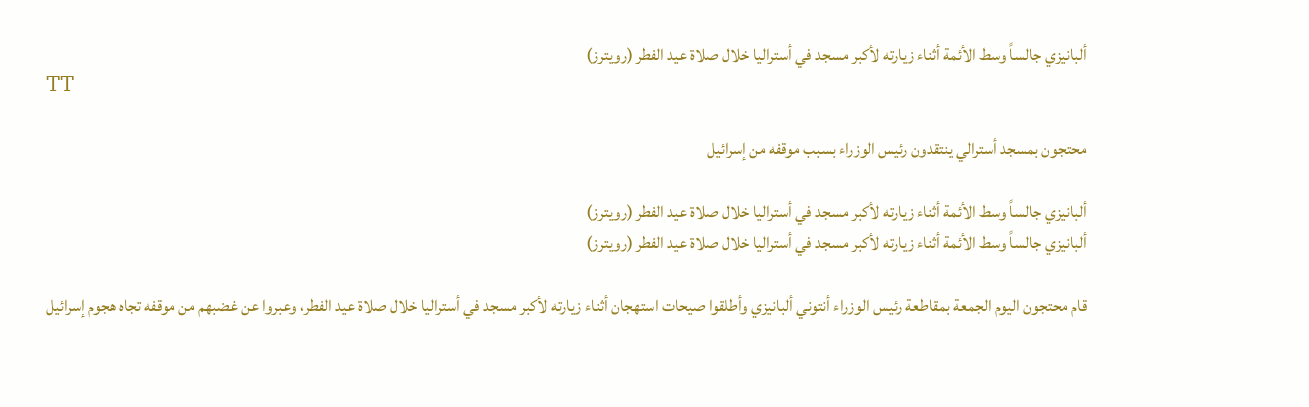ألبانيزي جالساً وسط الأئمة أثناء زيارته لأكبر مسجد في أستراليا خلال صلاة عيد الفطر (رويترز)
TT

محتجون بمسجد أسترالي ينتقدون رئيس الوزراء بسبب موقفه من إسرائيل

ألبانيزي جالساً وسط الأئمة أثناء زيارته لأكبر مسجد في أستراليا خلال صلاة عيد الفطر (رويترز)
ألبانيزي جالساً وسط الأئمة أثناء زيارته لأكبر مسجد في أستراليا خلال صلاة عيد الفطر (رويترز)

قام محتجون اليوم الجمعة بمقاطعة رئيس الوزراء أنتوني ألبانيزي وأطلقوا صيحات استهجان أثناء زيارته لأكبر مسجد في أستراليا خلال صلاة عيد الفطر، وعبروا عن غضبهم من موقفه تجاه هجوم إسرائيل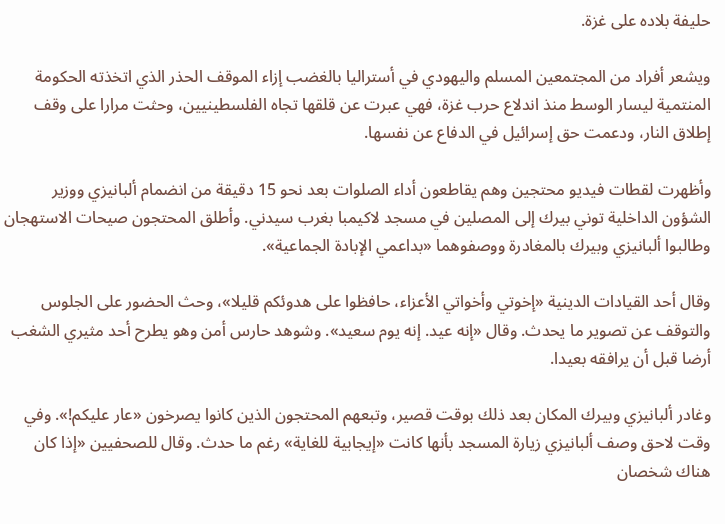حليفة بلاده على غزة.

ويشعر أفراد من المجتمعين المسلم واليهودي في أستراليا بالغضب إزاء الموقف الحذر الذي اتخذته الحكومة المنتمية ليسار الوسط منذ اندلاع حرب غزة، فهي عبرت عن قلقها تجاه الفلسطينيين، وحثت مرارا على وقف إطلاق النار، ودعمت حق إسرائيل في الدفاع عن نفسها.

وأظهرت لقطات فيديو محتجين وهم يقاطعون أداء الصلوات بعد نحو 15 دقيقة من انضمام ألبانيزي ووزير الشؤون الداخلية توني بيرك إلى المصلين في مسجد لاكيمبا بغرب سيدني. وأطلق المحتجون صيحات الاستهجان وطالبوا ألبانيزي وبيرك بالمغادرة ووصفوهما «بداعمي الإبادة الجماعية».

وقال أحد القيادات الدينية «إخوتي وأخواتي الأعزاء، حافظوا على هدوئكم قليلا»، وحث الحضور على الجلوس والتوقف عن تصوير ما يحدث. وقال «إنه عيد. إنه يوم سعيد». وشوهد حارس أمن وهو يطرح أحد مثيري الشغب أرضا قبل أن يرافقه بعيدا.

وغادر ألبانيزي وبيرك المكان بعد ذلك بوقت قصير، وتبعهم المحتجون الذين كانوا يصرخون «عار عليكم!». وفي وقت لاحق وصف ألبانيزي زيارة المسجد بأنها كانت «إيجابية للغاية» رغم ما حدث. وقال للصحفيين «إذا كان هناك شخصان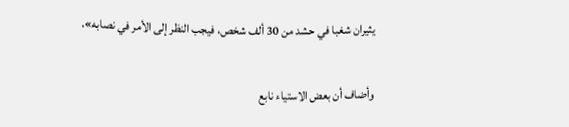يثيران شغبا في حشد من 30 ألف شخص، فيجب النظر إلى الأمر في نصابه».

وأضاف أن بعض الاستياء نابع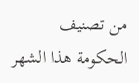من تصنيف الحكومة هذا الشهر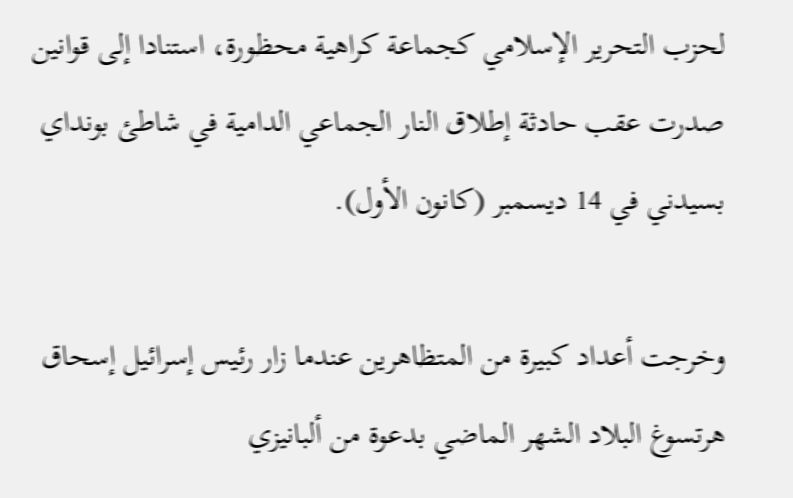لحزب التحرير الإسلامي كجماعة كراهية محظورة، استنادا إلى قوانين صدرت عقب حادثة إطلاق النار الجماعي الدامية في شاطئ بونداي بسيدني في 14 ديسمبر (كانون الأول).

وخرجت أعداد كبيرة من المتظاهرين عندما زار رئيس إسرائيل إسحاق هرتسوغ البلاد الشهر الماضي بدعوة من ألبانيزي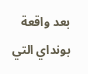بعد واقعة بونداي التي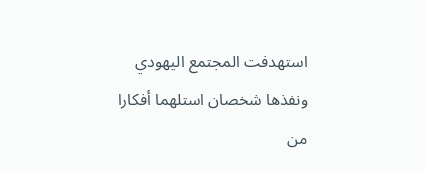استهدفت المجتمع اليهودي ونفذها شخصان استلهما أفكارا من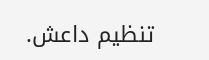تنظيم داعش.